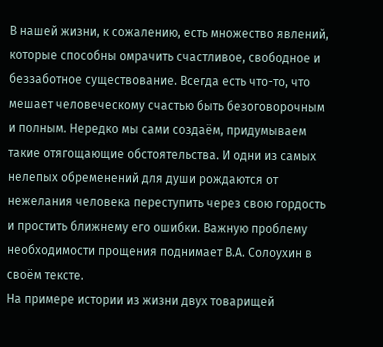В нашей жизни, к сожалению, есть множество явлений, которые способны омрачить счастливое, свободное и беззаботное существование. Всегда есть что-то, что мешает человеческому счастью быть безоговорочным и полным. Нередко мы сами создаём, придумываем такие отягощающие обстоятельства. И одни из самых нелепых обременений для души рождаются от нежелания человека переступить через свою гордость и простить ближнему его ошибки. Важную проблему необходимости прощения поднимает В.А. Солоухин в своём тексте.
На примере истории из жизни двух товарищей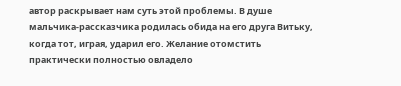автор раскрывает нам суть этой проблемы. В душе мальчика-рассказчика родилась обида на его друга Витьку, когда тот, играя, ударил его. Желание отомстить практически полностью овладело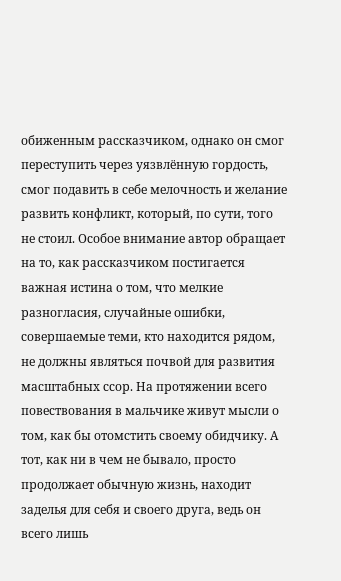обиженным рассказчиком, однако он смог переступить через уязвлённую гордость, смог подавить в себе мелочность и желание развить конфликт, который, по сути, того не стоил. Особое внимание автор обращает на то, как рассказчиком постигается важная истина о том, что мелкие разногласия, случайные ошибки, совершаемые теми, кто находится рядом, не должны являться почвой для развития масштабных ссор. На протяжении всего повествования в мальчике живут мысли о том, как бы отомстить своему обидчику. А тот, как ни в чем не бывало, просто продолжает обычную жизнь, находит заделья для себя и своего друга, ведь он всего лишь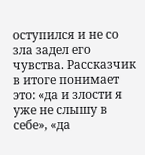оступился и не со зла задел его чувства. Рассказчик в итоге понимает это: «да и злости я уже не слышу в себе», «да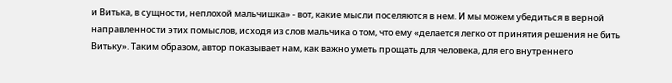и Витька, в сущности, неплохой мальчишка» - вот, какие мысли поселяются в нем. И мы можем убедиться в верной направленности этих помыслов, исходя из слов мальчика о том, что ему «делается легко от принятия решения не бить Витьку». Таким образом, автор показывает нам, как важно уметь прощать для человека, для его внутреннего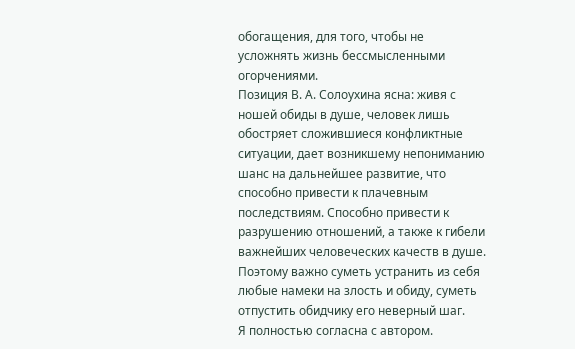обогащения, для того, чтобы не усложнять жизнь бессмысленными огорчениями.
Позиция В. А. Солоухина ясна: живя с ношей обиды в душе, человек лишь обостряет сложившиеся конфликтные ситуации, дает возникшему непониманию шанс на дальнейшее развитие, что способно привести к плачевным последствиям. Способно привести к разрушению отношений, а также к гибели важнейших человеческих качеств в душе. Поэтому важно суметь устранить из себя любые намеки на злость и обиду, суметь отпустить обидчику его неверный шаг.
Я полностью согласна с автором.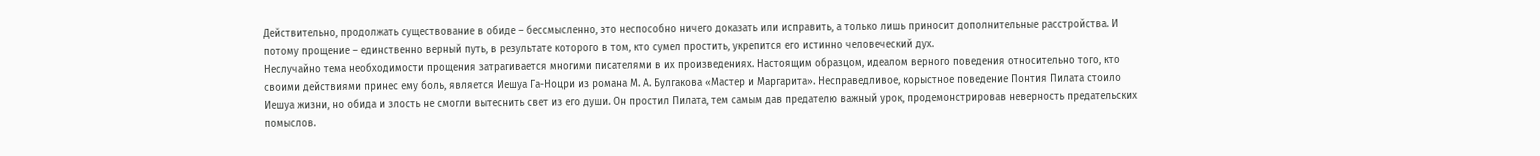Действительно, продолжать существование в обиде – бессмысленно, это неспособно ничего доказать или исправить, а только лишь приносит дополнительные расстройства. И потому прощение – единственно верный путь, в результате которого в том, кто сумел простить, укрепится его истинно человеческий дух.
Неслучайно тема необходимости прощения затрагивается многими писателями в их произведениях. Настоящим образцом, идеалом верного поведения относительно того, кто своими действиями принес ему боль, является Иешуа Га-Ноцри из романа М. А. Булгакова «Мастер и Маргарита». Несправедливое, корыстное поведение Понтия Пилата стоило Иешуа жизни, но обида и злость не смогли вытеснить свет из его души. Он простил Пилата, тем самым дав предателю важный урок, продемонстрировав неверность предательских помыслов.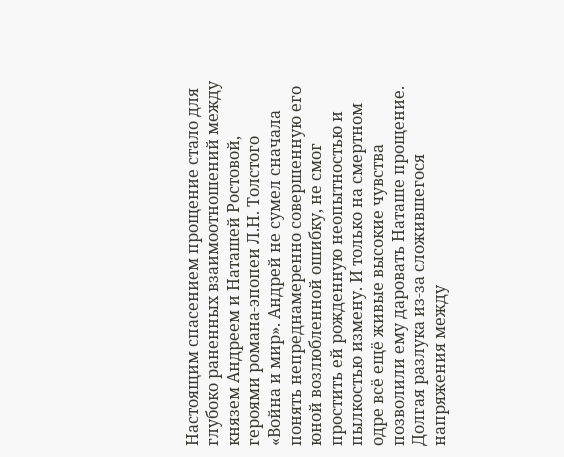Настоящим спасением прощение стало для глубоко раненных взаимоотношений между князем Андреем и Наташей Ростовой, героями романа-эпопеи Л.Н. Толстого «Война и мир». Андрей не сумел сначала понять непреднамеренно совершенную его юной возлюбленной ошибку, не смог простить ей рожденную неопытностью и пылкостью измену. И только на смертном одре всё ещё живые высокие чувства позволили ему даровать Наташе прощение. Долгая разлука из-за сложившегося напряжения между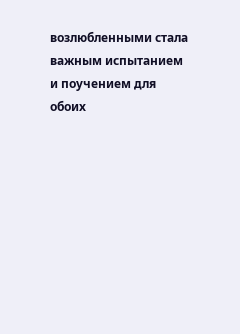возлюбленными стала важным испытанием и поучением для обоих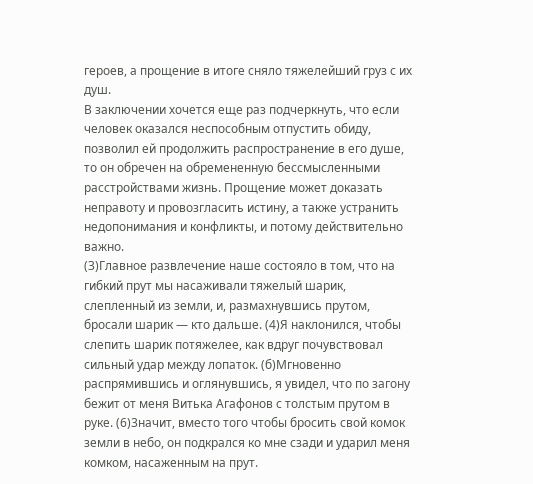героев, а прощение в итоге сняло тяжелейший груз с их душ.
В заключении хочется еще раз подчеркнуть, что если человек оказался неспособным отпустить обиду, позволил ей продолжить распространение в его душе, то он обречен на обремененную бессмысленными расстройствами жизнь. Прощение может доказать неправоту и провозгласить истину, а также устранить недопонимания и конфликты, и потому действительно важно.
(З)Главное развлечение наше состояло в том, что на гибкий прут мы насаживали тяжелый шарик, слепленный из земли, и, размахнувшись прутом, бросали шарик — кто дальше. (4)Я наклонился, чтобы слепить шарик потяжелее, как вдруг почувствовал сильный удар между лопаток. (б)Мгновенно распрямившись и оглянувшись, я увидел, что по загону бежит от меня Витька Агафонов с толстым прутом в руке. (6)3начит, вместо того чтобы бросить свой комок земли в небо, он подкрался ко мне сзади и ударил меня комком, насаженным на прут.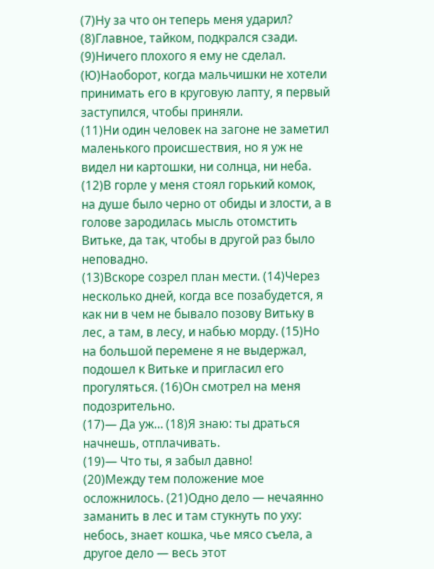(7)Ну за что он теперь меня ударил? (8)Главное, тайком, подкрался сзади. (9)Ничего плохого я ему не сделал. (Ю)Наоборот, когда мальчишки не хотели принимать его в круговую лапту, я первый заступился, чтобы приняли.
(11)Ни один человек на загоне не заметил маленького происшествия, но я уж не видел ни картошки, ни солнца, ни неба. (12)В горле у меня стоял горький комок, на душе было черно от обиды и злости, а в голове зародилась мысль отомстить Витьке, да так, чтобы в другой раз было неповадно.
(13)Вскоре созрел план мести. (14)Через несколько дней, когда все позабудется, я как ни в чем не бывало позову Витьку в лес, а там, в лесу, и набью морду. (15)Но на большой перемене я не выдержал, подошел к Витьке и пригласил его прогуляться. (16)Он смотрел на меня подозрительно.
(17)— Да уж… (18)Я знаю: ты драться начнешь, отплачивать.
(19)— Что ты, я забыл давно!
(20)Между тем положение мое осложнилось. (21)Одно дело — нечаянно заманить в лес и там стукнуть по уху: небось, знает кошка, чье мясо съела, а другое дело — весь этот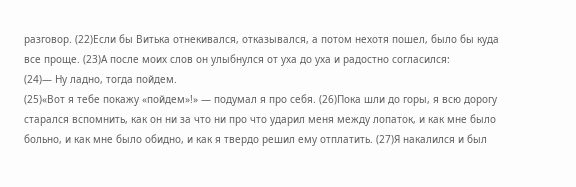разговор. (22)Если бы Витька отнекивался, отказывался, а потом нехотя пошел, было бы куда все проще. (23)А после моих слов он улыбнулся от уха до уха и радостно согласился:
(24)— Ну ладно, тогда пойдем.
(25)«Вот я тебе покажу «пойдем»!» — подумал я про себя. (26)Пока шли до горы, я всю дорогу старался вспомнить, как он ни за что ни про что ударил меня между лопаток, и как мне было больно, и как мне было обидно, и как я твердо решил ему отплатить. (27)Я накалился и был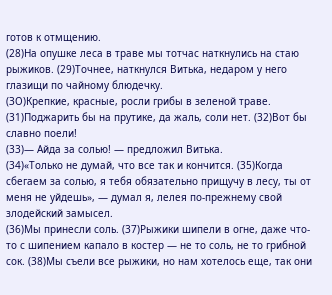готов к отмщению.
(28)На опушке леса в траве мы тотчас наткнулись на стаю рыжиков. (29)Точнее, наткнулся Витька, недаром у него глазищи по чайному блюдечку.
(ЗО)Крепкие, красные, росли грибы в зеленой траве. (31)Поджарить бы на прутике, да жаль, соли нет. (32)Вот бы славно поели!
(33)— Айда за солью! — предложил Витька.
(34)«Только не думай, что все так и кончится. (35)Когда сбегаем за солью, я тебя обязательно прищучу в лесу, ты от меня не уйдешь», — думал я, лелея по-прежнему свой злодейский замысел.
(36)Мы принесли соль. (37)Рыжики шипели в огне, даже что-то с шипением капало в костер — не то соль, не то грибной сок. (38)Мы съели все рыжики, но нам хотелось еще, так они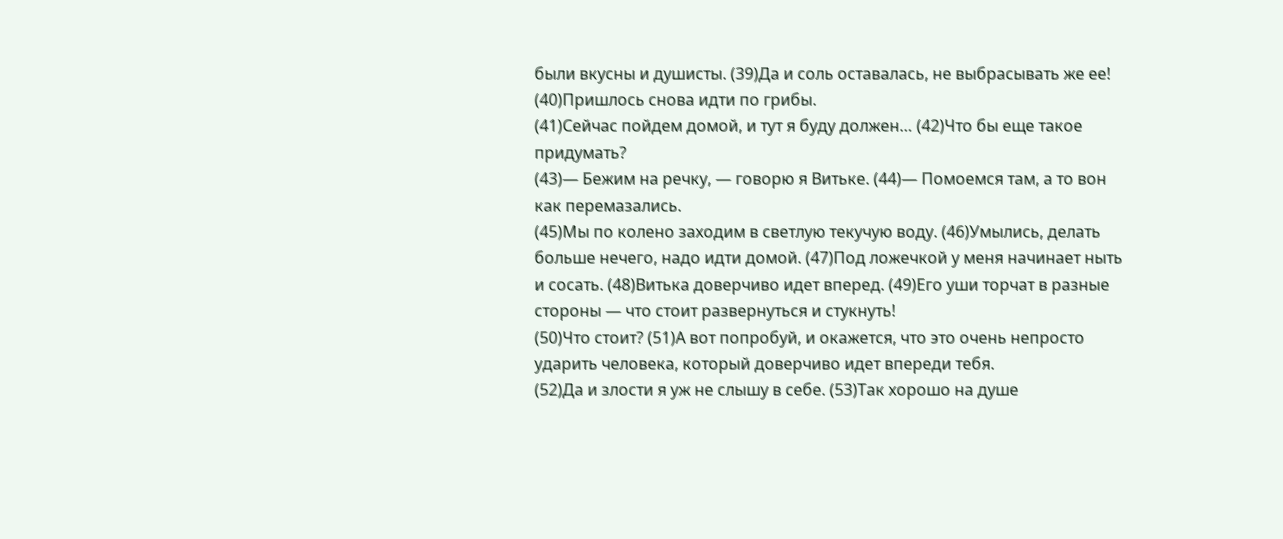были вкусны и душисты. (39)Да и соль оставалась, не выбрасывать же ее! (40)Пришлось снова идти по грибы.
(41)Сейчас пойдем домой, и тут я буду должен… (42)Что бы еще такое придумать?
(43)— Бежим на речку, — говорю я Витьке. (44)— Помоемся там, а то вон как перемазались.
(45)Мы по колено заходим в светлую текучую воду. (46)Умылись, делать больше нечего, надо идти домой. (47)Под ложечкой у меня начинает ныть и сосать. (48)Витька доверчиво идет вперед. (49)Его уши торчат в разные стороны — что стоит развернуться и стукнуть!
(50)Что стоит? (51)А вот попробуй, и окажется, что это очень непросто ударить человека, который доверчиво идет впереди тебя.
(52)Да и злости я уж не слышу в себе. (53)Так хорошо на душе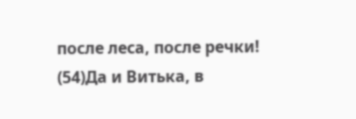после леса, после речки! (54)Да и Витька, в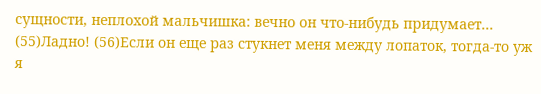сущности, неплохой мальчишка: вечно он что-нибудь придумает…
(55)Ладно! (56)Если он еще раз стукнет меня между лопаток, тогда-то уж я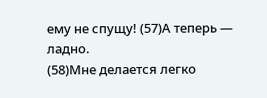ему не спущу! (57)А теперь — ладно.
(58)Мне делается легко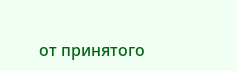от принятого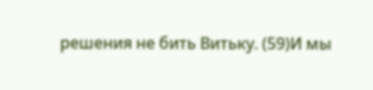решения не бить Витьку. (59)И мы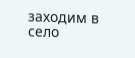заходим в село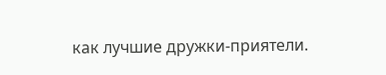как лучшие дружки-приятели.